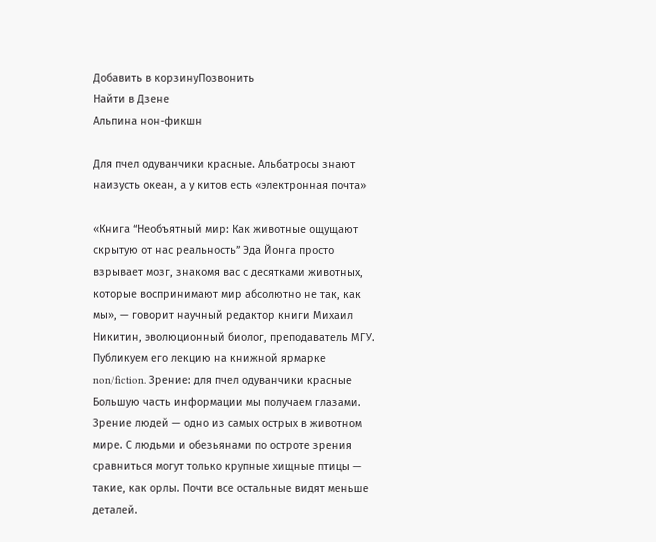Добавить в корзинуПозвонить
Найти в Дзене
Альпина нон-фикшн

Для пчел одуванчики красные. Альбатросы знают наизусть океан, а у китов есть «электронная почта»

«Книга “Необъятный мир: Как животные ощущают скрытую от нас реальность” Эда Йонга просто взрывает мозг, знакомя вас с десятками животных, которые воспринимают мир абсолютно не так, как мы», — говорит научный редактор книги Михаил Никитин, эволюционный биолог, преподаватель МГУ. Публикуем его лекцию на книжной ярмарке non/fiction. Зрение: для пчел одуванчики красные Большую часть информации мы получаем глазами. Зрение людей — одно из самых острых в животном мире. С людьми и обезьянами по остроте зрения сравниться могут только крупные хищные птицы — такие, как орлы. Почти все остальные видят меньше деталей.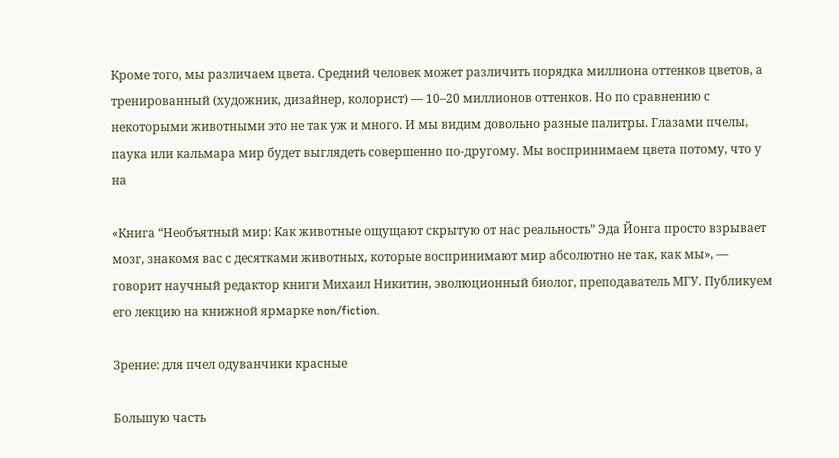Кроме того, мы различаем цвета. Средний человек может различить порядка миллиона оттенков цветов, а тренированный (художник, дизайнер, колорист) — 10–20 миллионов оттенков. Но по сравнению с некоторыми животными это не так уж и много. И мы видим довольно разные палитры. Глазами пчелы, паука или кальмара мир будет выглядеть совершенно по-другому. Мы воспринимаем цвета потому, что у на

«Книга “Необъятный мир: Как животные ощущают скрытую от нас реальность” Эда Йонга просто взрывает мозг, знакомя вас с десятками животных, которые воспринимают мир абсолютно не так, как мы», — говорит научный редактор книги Михаил Никитин, эволюционный биолог, преподаватель МГУ. Публикуем его лекцию на книжной ярмарке non/fiction.

Зрение: для пчел одуванчики красные

Большую часть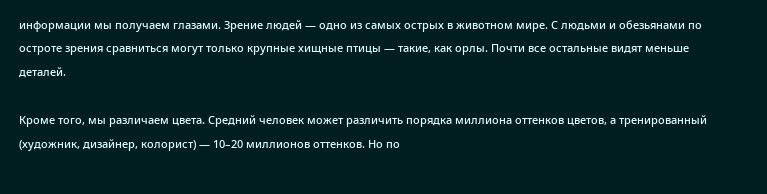информации мы получаем глазами. Зрение людей — одно из самых острых в животном мире. С людьми и обезьянами по остроте зрения сравниться могут только крупные хищные птицы — такие, как орлы. Почти все остальные видят меньше деталей.

Кроме того, мы различаем цвета. Средний человек может различить порядка миллиона оттенков цветов, а тренированный (художник, дизайнер, колорист) — 10–20 миллионов оттенков. Но по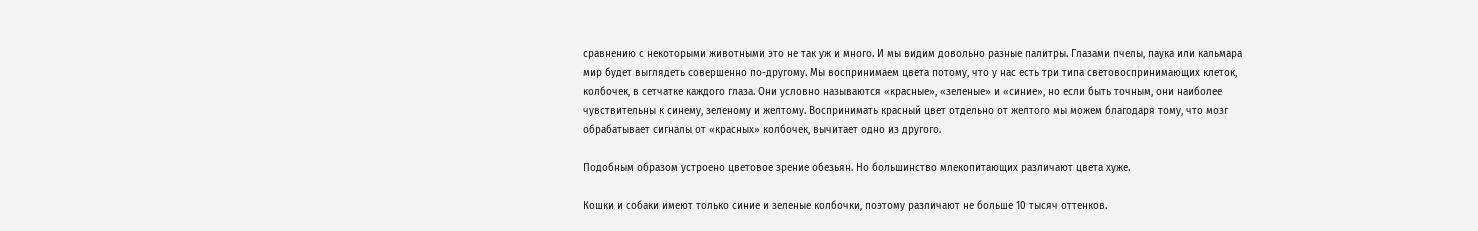сравнению с некоторыми животными это не так уж и много. И мы видим довольно разные палитры. Глазами пчелы, паука или кальмара мир будет выглядеть совершенно по-другому. Мы воспринимаем цвета потому, что у нас есть три типа световоспринимающих клеток, колбочек, в сетчатке каждого глаза. Они условно называются «красные», «зеленые» и «синие», но если быть точным, они наиболее чувствительны к синему, зеленому и желтому. Воспринимать красный цвет отдельно от желтого мы можем благодаря тому, что мозг обрабатывает сигналы от «красных» колбочек, вычитает одно из другого.

Подобным образом устроено цветовое зрение обезьян. Но большинство млекопитающих различают цвета хуже.

Кошки и собаки имеют только синие и зеленые колбочки, поэтому различают не больше 10 тысяч оттенков.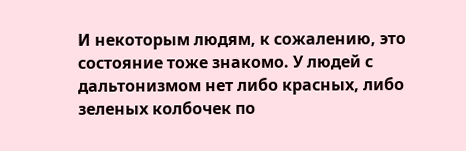И некоторым людям, к сожалению, это состояние тоже знакомо. У людей с дальтонизмом нет либо красных, либо зеленых колбочек по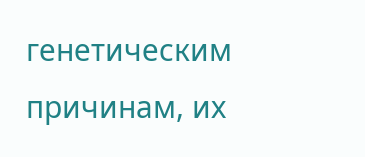генетическим причинам, их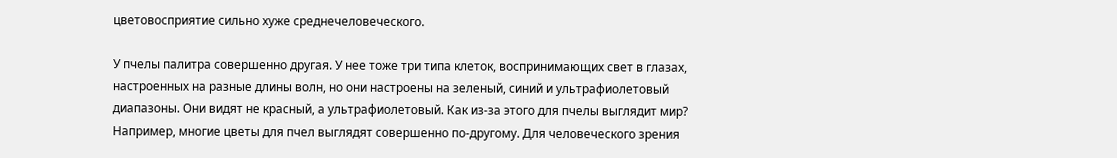цветовосприятие сильно хуже среднечеловеческого.

У пчелы палитра совершенно другая. У нее тоже три типа клеток, воспринимающих свет в глазах, настроенных на разные длины волн, но они настроены на зеленый, синий и ультрафиолетовый диапазоны. Они видят не красный, а ультрафиолетовый. Как из-за этого для пчелы выглядит мир? Например, многие цветы для пчел выглядят совершенно по-другому. Для человеческого зрения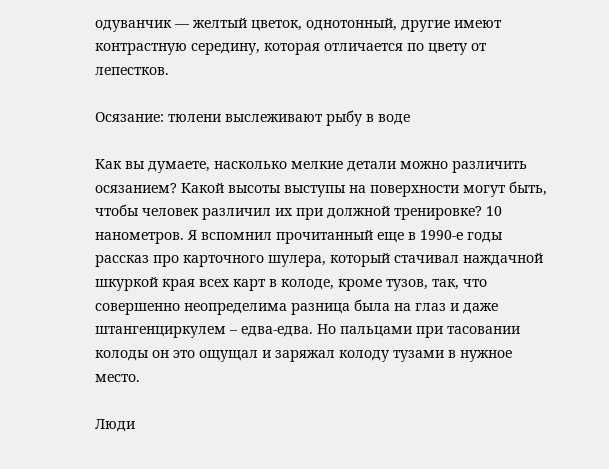одуванчик — желтый цветок, однотонный, другие имеют контрастную середину, которая отличается по цвету от лепестков.

Осязание: тюлени выслеживают рыбу в воде

Как вы думаете, насколько мелкие детали можно различить осязанием? Какой высоты выступы на поверхности могут быть, чтобы человек различил их при должной тренировке? 10 нанометров. Я вспомнил прочитанный еще в 1990-е годы рассказ про карточного шулера, который стачивал наждачной шкуркой края всех карт в колоде, кроме тузов, так, что совершенно неопределима разница была на глаз и даже штангенциркулем – едва-едва. Но пальцами при тасовании колоды он это ощущал и заряжал колоду тузами в нужное место.

Люди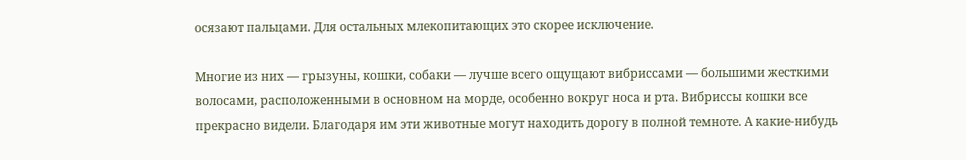осязают пальцами. Для остальных млекопитающих это скорее исключение.

Многие из них — грызуны, кошки, собаки — лучше всего ощущают вибриссами — большими жесткими волосами, расположенными в основном на морде, особенно вокруг носа и рта. Вибриссы кошки все прекрасно видели. Благодаря им эти животные могут находить дорогу в полной темноте. А какие-нибудь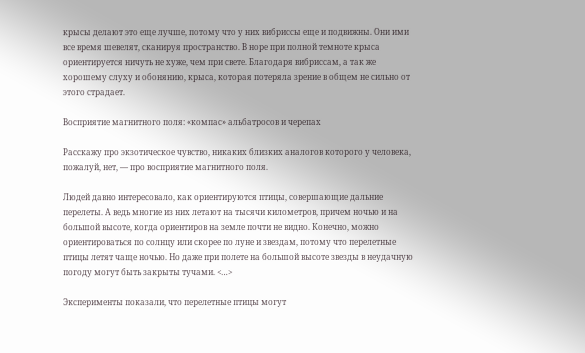крысы делают это еще лучше, потому что у них вибриссы еще и подвижны. Они ими все время шевелят, сканируя пространство. В норе при полной темноте крыса ориентируется ничуть не хуже, чем при свете. Благодаря вибриссам, а так же хорошему слуху и обонянию, крыса, которая потеряла зрение в общем не сильно от этого страдает.

Восприятие магнитного поля: «компас» альбатросов и черепах

Расскажу про экзотическое чувство, никаких близких аналогов которого у человека, пожалуй, нет, — про восприятие магнитного поля.

Людей давно интересовало, как ориентируются птицы, совершающие дальние перелеты. А ведь многие из них летают на тысячи километров, причем ночью и на большой высоте, когда ориентиров на земле почти не видно. Конечно, можно ориентироваться по солнцу или скорее по луне и звездам, потому что перелетные птицы летят чаще ночью. Но даже при полете на большой высоте звезды в неудачную погоду могут быть закрыты тучами. <…>

Эксперименты показали, что перелетные птицы могут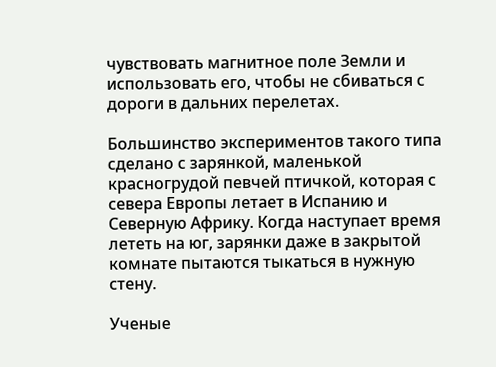чувствовать магнитное поле Земли и использовать его, чтобы не сбиваться с дороги в дальних перелетах.

Большинство экспериментов такого типа сделано с зарянкой, маленькой красногрудой певчей птичкой, которая с севера Европы летает в Испанию и Северную Африку. Когда наступает время лететь на юг, зарянки даже в закрытой комнате пытаются тыкаться в нужную стену.

Ученые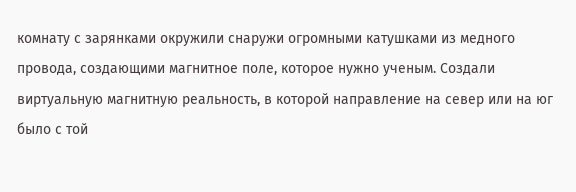комнату с зарянками окружили снаружи огромными катушками из медного провода, создающими магнитное поле, которое нужно ученым. Создали виртуальную магнитную реальность, в которой направление на север или на юг было с той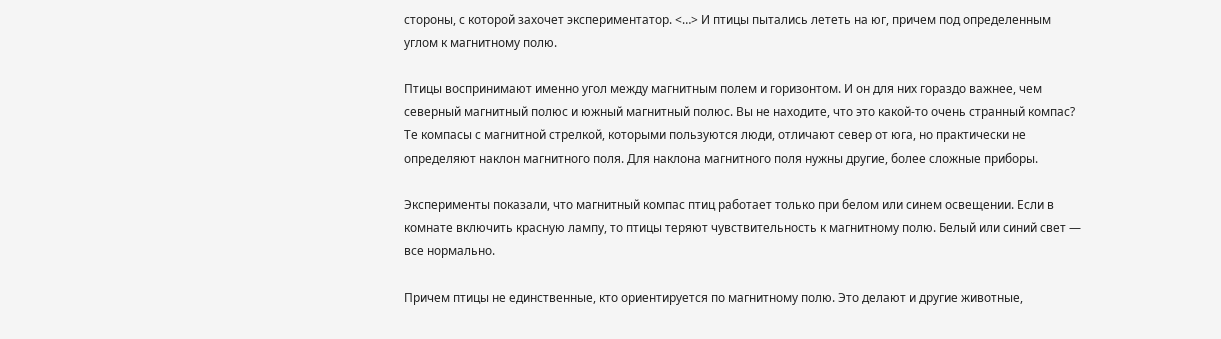стороны, с которой захочет экспериментатор. <…> И птицы пытались лететь на юг, причем под определенным углом к магнитному полю.

Птицы воспринимают именно угол между магнитным полем и горизонтом. И он для них гораздо важнее, чем северный магнитный полюс и южный магнитный полюс. Вы не находите, что это какой-то очень странный компас? Те компасы с магнитной стрелкой, которыми пользуются люди, отличают север от юга, но практически не определяют наклон магнитного поля. Для наклона магнитного поля нужны другие, более сложные приборы.

Эксперименты показали, что магнитный компас птиц работает только при белом или синем освещении. Если в комнате включить красную лампу, то птицы теряют чувствительность к магнитному полю. Белый или синий свет — все нормально.

Причем птицы не единственные, кто ориентируется по магнитному полю. Это делают и другие животные,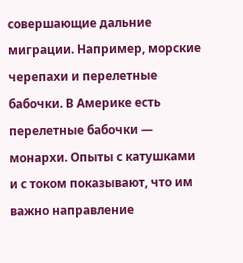совершающие дальние миграции. Например, морские черепахи и перелетные бабочки. В Америке есть перелетные бабочки — монархи. Опыты с катушками и с током показывают, что им важно направление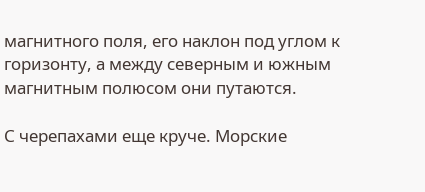магнитного поля, его наклон под углом к горизонту, а между северным и южным магнитным полюсом они путаются.

С черепахами еще круче. Морские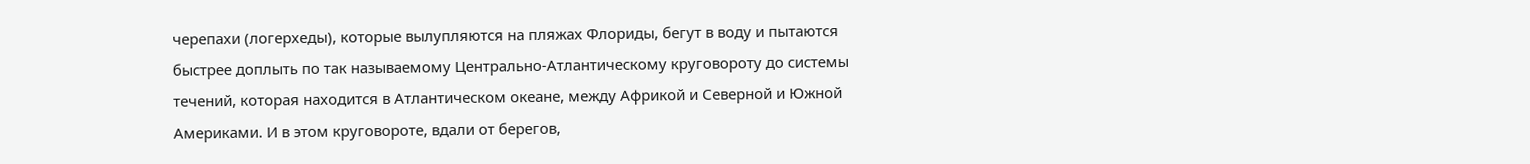черепахи (логерхеды), которые вылупляются на пляжах Флориды, бегут в воду и пытаются быстрее доплыть по так называемому Центрально-Атлантическому круговороту до системы течений, которая находится в Атлантическом океане, между Африкой и Северной и Южной Америками. И в этом круговороте, вдали от берегов,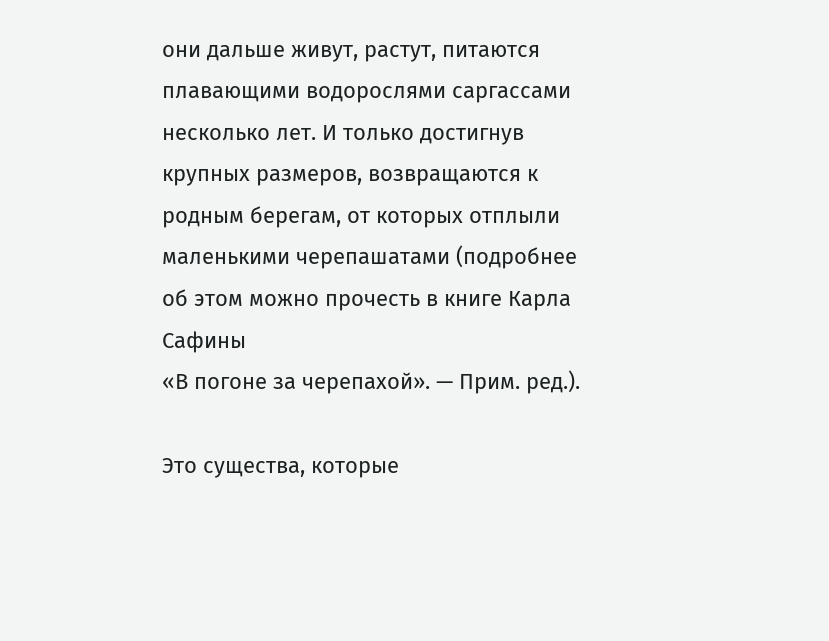они дальше живут, растут, питаются плавающими водорослями саргассами несколько лет. И только достигнув крупных размеров, возвращаются к родным берегам, от которых отплыли маленькими черепашатами (подробнее об этом можно прочесть в книге Карла Сафины
«В погоне за черепахой». — Прим. ред.).

Это существа, которые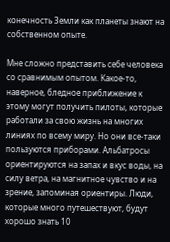конечность Земли как планеты знают на собственном опыте.

Мне сложно представить себе человека со сравнимым опытом. Какое-то, наверное, бледное приближение к этому могут получить пилоты, которые работали за свою жизнь на многих линиях по всему миру. Но они все-таки пользуются приборами. Альбатросы ориентируются на запах и вкус воды, на силу ветра, на магнитное чувство и на зрение, запоминая ориентиры. Люди, которые много путешествуют, будут хорошо знать 10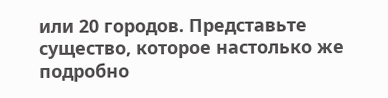или 20 городов. Представьте существо, которое настолько же подробно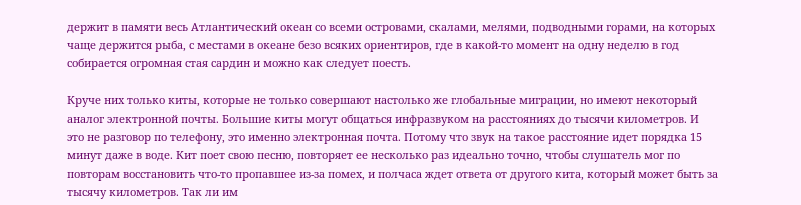держит в памяти весь Атлантический океан со всеми островами, скалами, мелями, подводными горами, на которых чаще держится рыба, с местами в океане безо всяких ориентиров, где в какой-то момент на одну неделю в год собирается огромная стая сардин и можно как следует поесть.

Круче них только киты, которые не только совершают настолько же глобальные миграции, но имеют некоторый аналог электронной почты. Большие киты могут общаться инфразвуком на расстояниях до тысячи километров. И это не разговор по телефону, это именно электронная почта. Потому что звук на такое расстояние идет порядка 15 минут даже в воде. Кит поет свою песню, повторяет ее несколько раз идеально точно, чтобы слушатель мог по повторам восстановить что-то пропавшее из-за помех, и полчаса ждет ответа от другого кита, который может быть за тысячу километров. Так ли им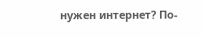нужен интернет? По-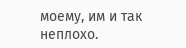моему, им и так неплохо.